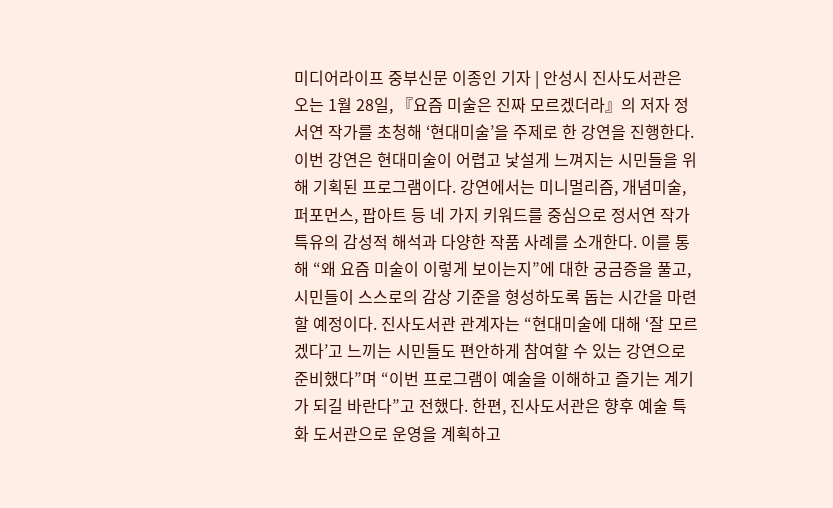미디어라이프 중부신문 이종인 기자 | 안성시 진사도서관은 오는 1월 28일, 『요즘 미술은 진짜 모르겠더라』의 저자 정서연 작가를 초청해 ‘현대미술’을 주제로 한 강연을 진행한다. 이번 강연은 현대미술이 어렵고 낯설게 느껴지는 시민들을 위해 기획된 프로그램이다. 강연에서는 미니멀리즘, 개념미술, 퍼포먼스, 팝아트 등 네 가지 키워드를 중심으로 정서연 작가 특유의 감성적 해석과 다양한 작품 사례를 소개한다. 이를 통해 “왜 요즘 미술이 이렇게 보이는지”에 대한 궁금증을 풀고, 시민들이 스스로의 감상 기준을 형성하도록 돕는 시간을 마련할 예정이다. 진사도서관 관계자는 “현대미술에 대해 ‘잘 모르겠다’고 느끼는 시민들도 편안하게 참여할 수 있는 강연으로 준비했다”며 “이번 프로그램이 예술을 이해하고 즐기는 계기가 되길 바란다”고 전했다. 한편, 진사도서관은 향후 예술 특화 도서관으로 운영을 계획하고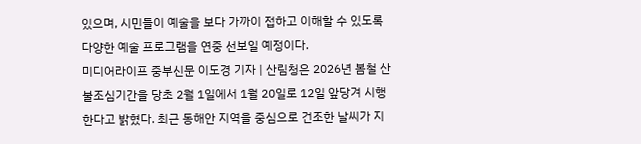있으며, 시민들이 예술을 보다 가까이 접하고 이해할 수 있도록 다양한 예술 프로그램을 연중 선보일 예정이다.
미디어라이프 중부신문 이도경 기자 | 산림청은 2026년 봄철 산불조심기간을 당초 2월 1일에서 1월 20일로 12일 앞당겨 시행한다고 밝혔다. 최근 동해안 지역을 중심으로 건조한 날씨가 지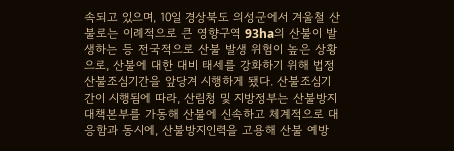속되고 있으며, 10일 경상북도 의성군에서 겨울철 산불로는 이례적으로 큰 영향구역 93ha의 산불이 발생하는 등 전국적으로 산불 발생 위험이 높은 상황으로, 산불에 대한 대비 태세를 강화하기 위해 법정 산불조심기간을 앞당겨 시행하게 됐다. 산불조심기간이 시행됨에 따라, 산림청 및 지방정부는 산불방지대책본부를 가동해 산불에 신속하고 체계적으로 대응함과 동시에, 산불방지인력을 고용해 산불 예방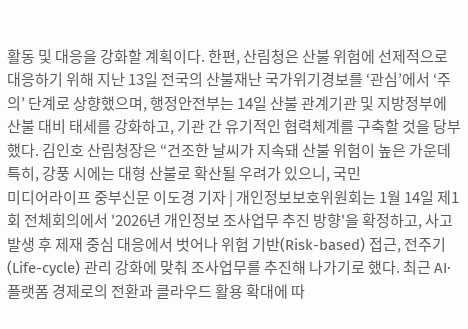활동 및 대응을 강화할 계획이다. 한편, 산림청은 산불 위험에 선제적으로 대응하기 위해 지난 13일 전국의 산불재난 국가위기경보를 ‘관심’에서 ‘주의’ 단계로 상향했으며, 행정안전부는 14일 산불 관계기관 및 지방정부에 산불 대비 태세를 강화하고, 기관 간 유기적인 협력체계를 구축할 것을 당부했다. 김인호 산림청장은 “건조한 날씨가 지속돼 산불 위험이 높은 가운데 특히, 강풍 시에는 대형 산불로 확산될 우려가 있으니, 국민
미디어라이프 중부신문 이도경 기자 | 개인정보보호위원회는 1월 14일 제1회 전체회의에서 '2026년 개인정보 조사업무 추진 방향'을 확정하고, 사고 발생 후 제재 중심 대응에서 벗어나 위험 기반(Risk-based) 접근, 전주기(Life-cycle) 관리 강화에 맞춰 조사업무를 추진해 나가기로 했다. 최근 AI·플랫폼 경제로의 전환과 클라우드 활용 확대에 따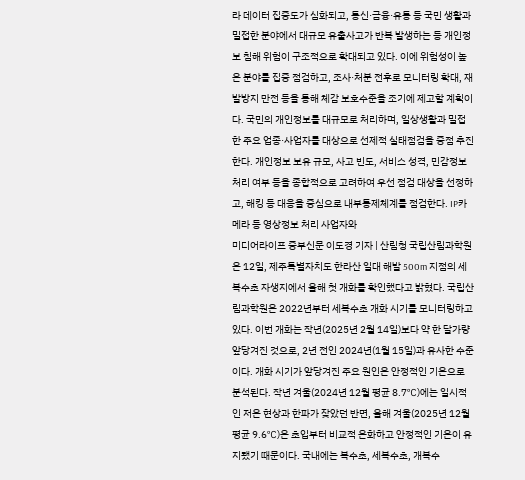라 데이터 집중도가 심화되고, 통신·금융·유통 등 국민 생활과 밀접한 분야에서 대규모 유출사고가 반복 발생하는 등 개인정보 침해 위험이 구조적으로 확대되고 있다. 이에 위험성이 높은 분야를 집중 점검하고, 조사·처분 전후로 모니터링 확대, 재발방지 만전 등을 통해 체감 보호수준을 조기에 제고할 계획이다. 국민의 개인정보를 대규모로 처리하며, 일상생활과 밀접한 주요 업종·사업자를 대상으로 선제적 실태점검을 중점 추진한다. 개인정보 보유 규모, 사고 빈도, 서비스 성격, 민감정보 처리 여부 등을 종합적으로 고려하여 우선 점검 대상을 선정하고, 해킹 등 대응을 중심으로 내부통제체계를 점검한다. IP카메라 등 영상정보 처리 사업자와
미디어라이프 중부신문 이도경 기자 | 산림청 국립산림과학원은 12일, 제주특별자치도 한라산 일대 해발 500m 지점의 세복수초 자생지에서 올해 첫 개화를 확인했다고 밝혔다. 국립산림과학원은 2022년부터 세복수초 개화 시기를 모니터링하고 있다. 이번 개화는 작년(2025년 2월 14일)보다 약 한 달가량 앞당겨진 것으로, 2년 전인 2024년(1월 15일)과 유사한 수준이다. 개화 시기가 앞당겨진 주요 원인은 안정적인 기온으로 분석된다. 작년 겨울(2024년 12월 평균 8.7℃)에는 일시적인 저온 현상과 한파가 잦았던 반면, 올해 겨울(2025년 12월 평균 9.6℃)은 초입부터 비교적 온화하고 안정적인 기온이 유지됐기 때문이다. 국내에는 복수초, 세복수초, 개복수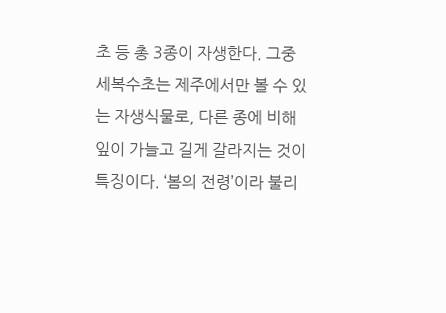초 등 총 3종이 자생한다. 그중 세복수초는 제주에서만 볼 수 있는 자생식물로, 다른 종에 비해 잎이 가늘고 길게 갈라지는 것이 특징이다. ‘봄의 전령’이라 불리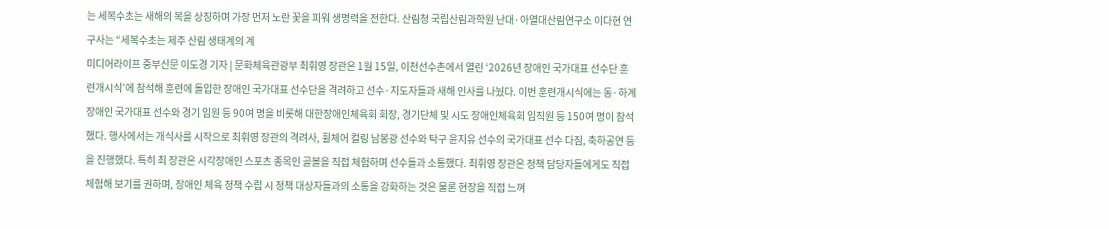는 세복수초는 새해의 복을 상징하며 가장 먼저 노란 꽃을 피워 생명력을 전한다. 산림청 국립산림과학원 난대·아열대산림연구소 이다현 연구사는 “세복수초는 제주 산림 생태계의 계
미디어라이프 중부신문 이도경 기자 | 문화체육관광부 최휘영 장관은 1월 15일, 이천선수촌에서 열린 ‘2026년 장애인 국가대표 선수단 훈련개시식’에 참석해 훈련에 돌입한 장애인 국가대표 선수단을 격려하고 선수·지도자들과 새해 인사를 나눴다. 이번 훈련개시식에는 동·하계 장애인 국가대표 선수와 경기 임원 등 90여 명을 비롯해 대한장애인체육회 회장, 경기단체 및 시도 장애인체육회 임직원 등 150여 명이 참석했다. 행사에서는 개식사를 시작으로 최휘영 장관의 격려사, 휠체어 컬링 남봉광 선수와 탁구 윤지유 선수의 국가대표 선수 다짐, 축하공연 등을 진행했다. 특히 최 장관은 시각장애인 스포츠 종목인 골볼을 직접 체험하며 선수들과 소통했다. 최휘영 장관은 정책 담당자들에게도 직접 체험해 보기를 권하며, 장애인 체육 정책 수립 시 정책 대상자들과의 소통을 강화하는 것은 물론 현장을 직접 느껴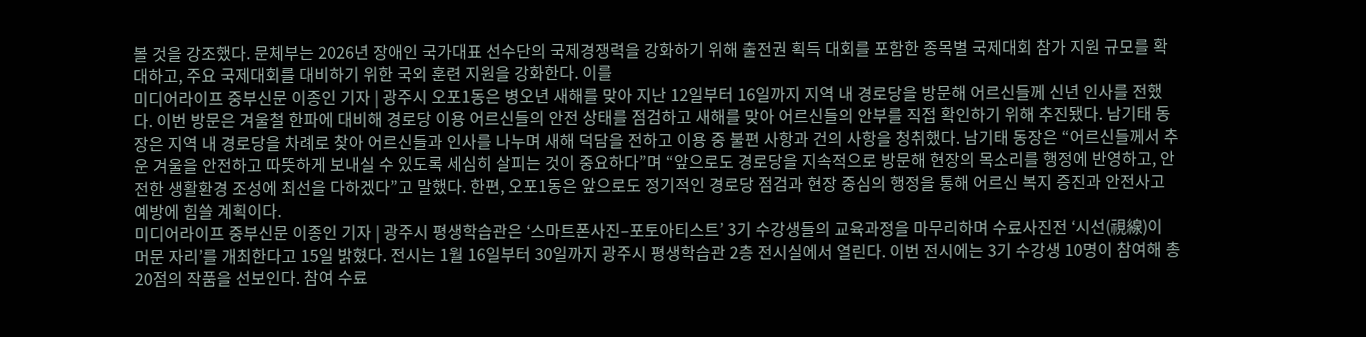볼 것을 강조했다. 문체부는 2026년 장애인 국가대표 선수단의 국제경쟁력을 강화하기 위해 출전권 획득 대회를 포함한 종목별 국제대회 참가 지원 규모를 확대하고, 주요 국제대회를 대비하기 위한 국외 훈련 지원을 강화한다. 이를
미디어라이프 중부신문 이종인 기자 | 광주시 오포1동은 병오년 새해를 맞아 지난 12일부터 16일까지 지역 내 경로당을 방문해 어르신들께 신년 인사를 전했다. 이번 방문은 겨울철 한파에 대비해 경로당 이용 어르신들의 안전 상태를 점검하고 새해를 맞아 어르신들의 안부를 직접 확인하기 위해 추진됐다. 남기태 동장은 지역 내 경로당을 차례로 찾아 어르신들과 인사를 나누며 새해 덕담을 전하고 이용 중 불편 사항과 건의 사항을 청취했다. 남기태 동장은 “어르신들께서 추운 겨울을 안전하고 따뜻하게 보내실 수 있도록 세심히 살피는 것이 중요하다”며 “앞으로도 경로당을 지속적으로 방문해 현장의 목소리를 행정에 반영하고, 안전한 생활환경 조성에 최선을 다하겠다”고 말했다. 한편, 오포1동은 앞으로도 정기적인 경로당 점검과 현장 중심의 행정을 통해 어르신 복지 증진과 안전사고 예방에 힘쓸 계획이다.
미디어라이프 중부신문 이종인 기자 | 광주시 평생학습관은 ‘스마트폰사진–포토아티스트’ 3기 수강생들의 교육과정을 마무리하며 수료사진전 ‘시선(視線)이 머문 자리’를 개최한다고 15일 밝혔다. 전시는 1월 16일부터 30일까지 광주시 평생학습관 2층 전시실에서 열린다. 이번 전시에는 3기 수강생 10명이 참여해 총 20점의 작품을 선보인다. 참여 수료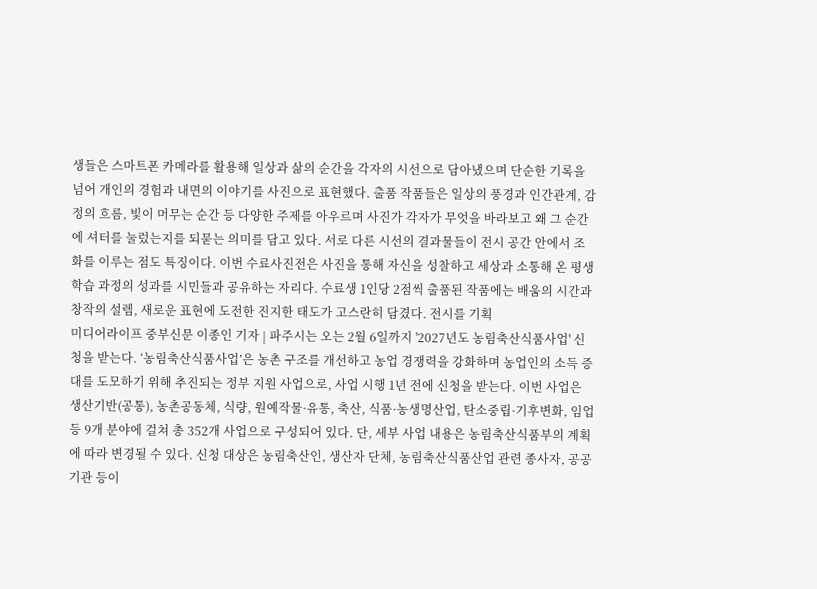생들은 스마트폰 카메라를 활용해 일상과 삶의 순간을 각자의 시선으로 담아냈으며 단순한 기록을 넘어 개인의 경험과 내면의 이야기를 사진으로 표현했다. 출품 작품들은 일상의 풍경과 인간관계, 감정의 흐름, 빛이 머무는 순간 등 다양한 주제를 아우르며 사진가 각자가 무엇을 바라보고 왜 그 순간에 셔터를 눌렀는지를 되묻는 의미를 담고 있다. 서로 다른 시선의 결과물들이 전시 공간 안에서 조화를 이루는 점도 특징이다. 이번 수료사진전은 사진을 통해 자신을 성찰하고 세상과 소통해 온 평생학습 과정의 성과를 시민들과 공유하는 자리다. 수료생 1인당 2점씩 출품된 작품에는 배움의 시간과 창작의 설렘, 새로운 표현에 도전한 진지한 태도가 고스란히 담겼다. 전시를 기획
미디어라이프 중부신문 이종인 기자 | 파주시는 오는 2월 6일까지 '2027년도 농림축산식품사업' 신청을 받는다. ‘농림축산식품사업’은 농촌 구조를 개선하고 농업 경쟁력을 강화하며 농업인의 소득 증대를 도모하기 위해 추진되는 정부 지원 사업으로, 사업 시행 1년 전에 신청을 받는다. 이번 사업은 생산기반(공통), 농촌공동체, 식량, 원예작물·유통, 축산, 식품·농생명산업, 탄소중립·기후변화, 임업 등 9개 분야에 걸쳐 총 352개 사업으로 구성되어 있다. 단, 세부 사업 내용은 농림축산식품부의 계획에 따라 변경될 수 있다. 신청 대상은 농림축산인, 생산자 단체, 농림축산식품산업 관련 종사자, 공공기관 등이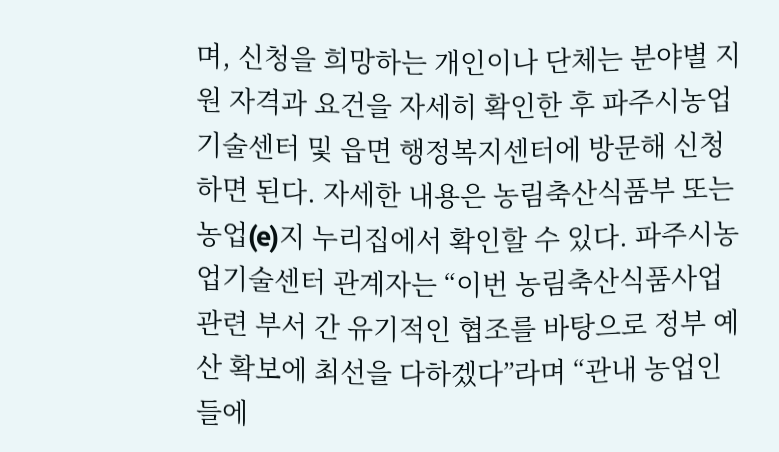며, 신청을 희망하는 개인이나 단체는 분야별 지원 자격과 요건을 자세히 확인한 후 파주시농업기술센터 및 읍면 행정복지센터에 방문해 신청하면 된다. 자세한 내용은 농림축산식품부 또는 농업(e)지 누리집에서 확인할 수 있다. 파주시농업기술센터 관계자는 “이번 농림축산식품사업 관련 부서 간 유기적인 협조를 바탕으로 정부 예산 확보에 최선을 다하겠다”라며 “관내 농업인들에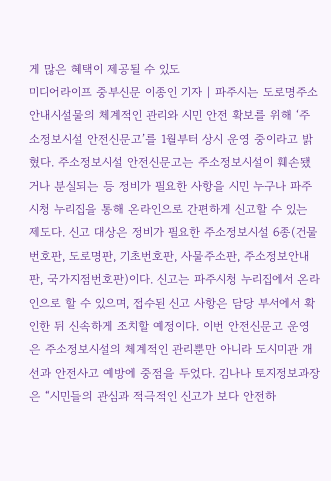게 많은 혜택이 제공될 수 있도
미디어라이프 중부신문 이종인 기자 | 파주시는 도로명주소 안내시설물의 체계적인 관리와 시민 안전 확보를 위해 ‘주소정보시설 안전신문고’를 1월부터 상시 운영 중이라고 밝혔다. 주소정보시설 안전신문고는 주소정보시설이 훼손됐거나 분실되는 등 정비가 필요한 사항을 시민 누구나 파주시청 누리집을 통해 온라인으로 간편하게 신고할 수 있는 제도다. 신고 대상은 정비가 필요한 주소정보시설 6종(건물번호판, 도로명판, 기초번호판, 사물주소판, 주소정보안내판, 국가지점번호판)이다. 신고는 파주시청 누리집에서 온라인으로 할 수 있으며, 접수된 신고 사항은 담당 부서에서 확인한 뒤 신속하게 조치할 예정이다. 이번 안전신문고 운영은 주소정보시설의 체계적인 관리뿐만 아니라 도시미관 개선과 안전사고 예방에 중점을 두었다. 김나나 토지정보과장은 “시민들의 관심과 적극적인 신고가 보다 안전하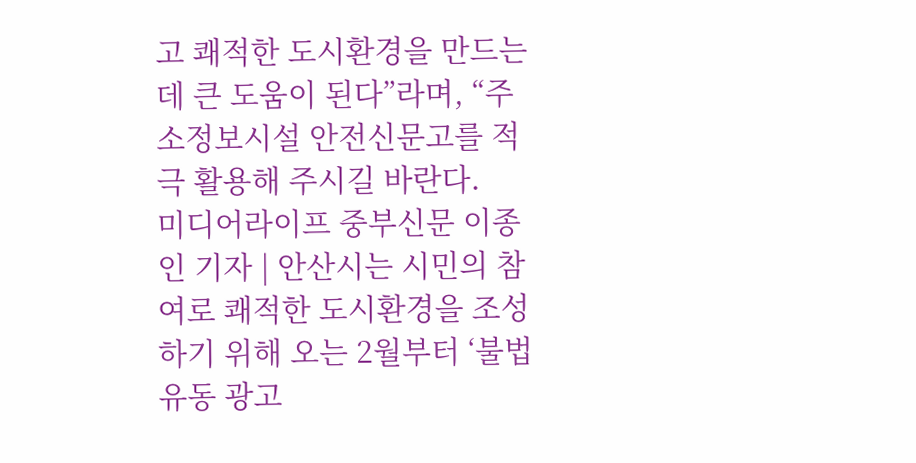고 쾌적한 도시환경을 만드는 데 큰 도움이 된다”라며, “주소정보시설 안전신문고를 적극 활용해 주시길 바란다.
미디어라이프 중부신문 이종인 기자 | 안산시는 시민의 참여로 쾌적한 도시환경을 조성하기 위해 오는 2월부터 ‘불법유동 광고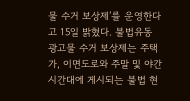물 수거 보상제’를 운영한다고 15일 밝혔다. 불법유동 광고물 수거 보상제는 주택가, 이면도로와 주말 및 야간 시간대에 게시되는 불법 현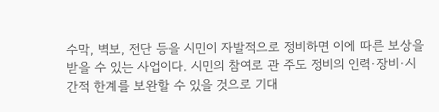수막, 벽보, 전단 등을 시민이 자발적으로 정비하면 이에 따른 보상을 받을 수 있는 사업이다. 시민의 참여로 관 주도 정비의 인력·장비·시간적 한계를 보완할 수 있을 것으로 기대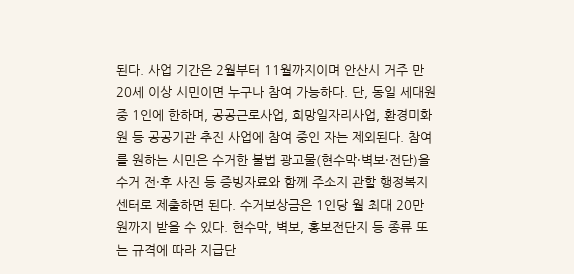된다. 사업 기간은 2월부터 11월까지이며 안산시 거주 만 20세 이상 시민이면 누구나 참여 가능하다. 단, 동일 세대원 중 1인에 한하며, 공공근로사업, 희망일자리사업, 환경미화원 등 공공기관 추진 사업에 참여 중인 자는 제외된다. 참여를 원하는 시민은 수거한 불법 광고물(현수막·벽보·전단)을 수거 전·후 사진 등 증빙자료와 함께 주소지 관할 행정복지센터로 제출하면 된다. 수거보상금은 1인당 월 최대 20만 원까지 받을 수 있다. 현수막, 벽보, 홍보전단지 등 종류 또는 규격에 따라 지급단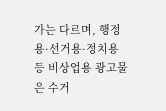가는 다르며, 행정용·선거용·정치용 등 비상업용 광고물은 수거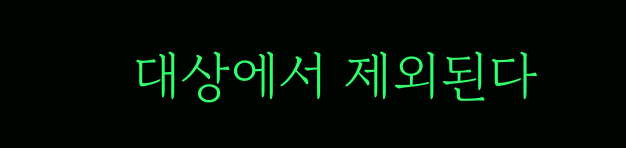대상에서 제외된다